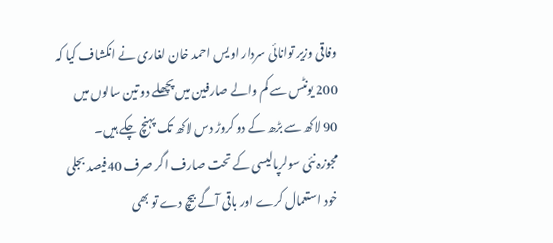وفاقی وزیر توانائی سردار اویس احمد خان لغاری نے انکشاف کیا کہ 200 یونٹس سے کم والے صارفین میں پچھلے دو تین سالوں میں 90 لاکھ سے بڑھ کے دو کروڑ دس لاکھ تک پہنچ چکے ہیں۔
مجوزہ نئی سولرپالیسی کے تحت صارف اگر صرف 40فیصد بجلی خود استعمال کرے اور باقی آگے بیچ دے تو بھی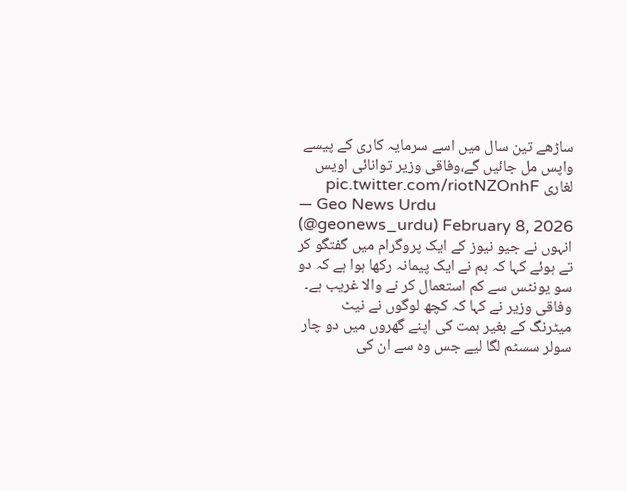ساڑھے تین سال میں اسے سرمایہ کاری کے پیسے واپس مل جائیں گے،وفاقی وزیر توانائی اویس لغاری pic.twitter.com/riotNZOnhF
— Geo News Urdu (@geonews_urdu) February 8, 2026
انہوں نے جیو نیوز کے ایک پروگرام میں گفتگو کر تے ہوئے کہا کہ ہم نے ایک پیمانہ رکھا ہوا ہے کہ دو سو یونٹس سے کم استعمال کر نے والا غریب ہے۔
وفاقی وزیر نے کہا کہ کچھ لوگوں نے نیٹ میٹرنگ کے بغیر ہمت کی اپنے گھروں میں دو چار سولر سسٹم لگا لیے جس وہ سے ان کی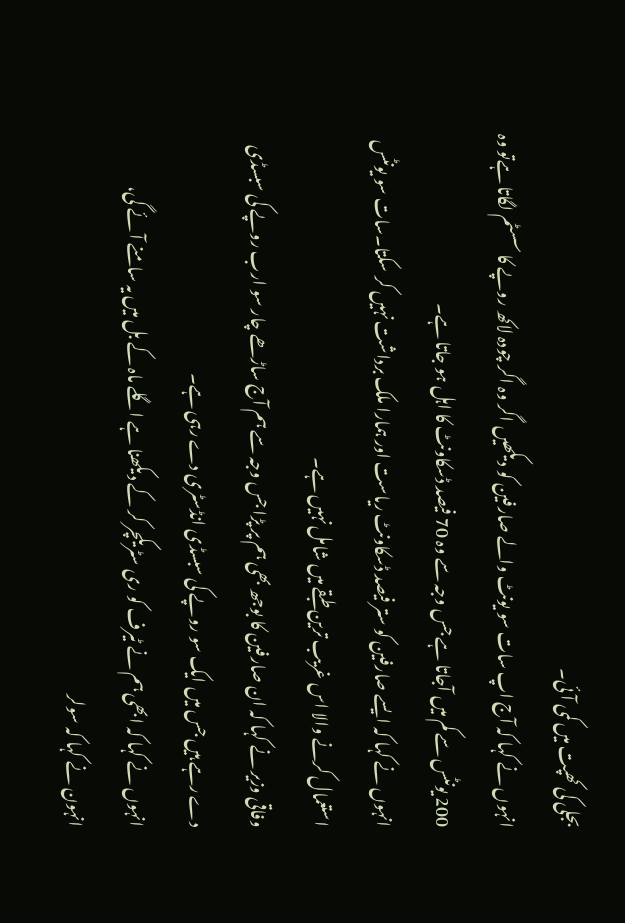بجلی کی کھپت میں کمی آئی۔
انہوں نے کہا کہ آج اپ سات سو یونٹ والے صارفین کو دیکھیں اگر وہ اگر چودہ لاکھ روپے کا سسٹم لگاتا ہےتو وہ 200 یونٹس سے کم میں آجاتا ہے جس وجہ سے وہ 70 فیصد ڈسکاونٹ کا اہل ہو جاتا ہے۔
انہوں نے کہا کہ ایسے صارفین کو ستر فیصد ڈسکاونٹ ریاست اور ہمارا ملک برداشت نہیں کر سکتا۔سات سو یونٹس استعمال کرنے والا اس غریب ترین طبقے میں شامل نہیں ہے۔
وفاقی وزیر نے کہا کہ ان صارفین کا بوجھ بھی ہم پر پڑا جس وجہ سے ہم آج ساڑھے چار سو ارب روپے کی سبسڈی دے رہے ہیں جس میں ایک سو روپے کی سبسڈی انڈسٹری دے رہی ہے۔
انہوں نے کہا کہ ابھی ہم نے ٹیرف کو ری سٹریکچر کر کے دیکھنا ہے اگلے ماہ کے بل میں یہ سامنے آئے گی،
انہون نے کہا کہ سولر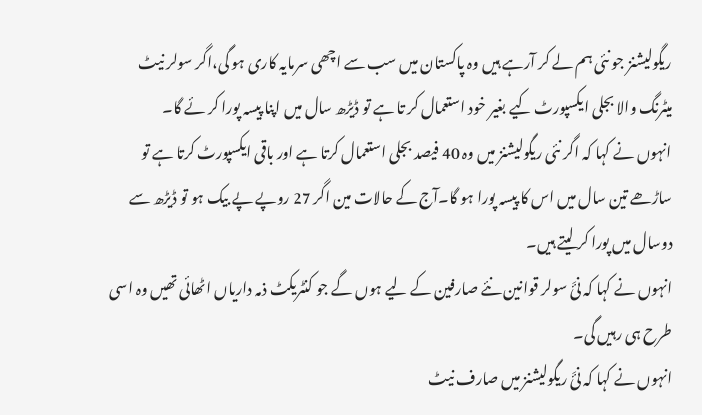ریگولیشنز جو نئی ہم لے کر آرہے ہیں وہ پاکستان میں سب سے اچھی سرمایہ کاری ہو گی،اگر سولر نیٹ میٹرنگ والا بجلی ایکسپورٹ کیے بغیر خود استعمال کر تا ہے تو ڈیڑھ سال میں اپنا پیسہ پورا کر ئے گا۔
انہوں نے کہا کہ اگر نئی ریگولیشنز میں وہ 40 فیصد بجلی استعمال کرتا ہے اور باقی ایکسپورٹ کرتا ہے تو ساڑھے تین سال میں اس کا پیسہ پورا ہو گا۔آج کے حالات مین اگر 27 روپے پے بیک ہو تو ڈیڑھ سے دوسال میں پورا کر لیتے ہیں۔
انہوں نے کہا کہ نئَ سولر قوانین نئے صارفین کے لیے ہوں گے جو کنٹریکٹ ذمہ داریاں اٹھائی تھیں وہ اسی طرح ہی رہیں گی۔
انہوں نے کہا کہ نئَ ریگولیشنز میں صارف نیٹ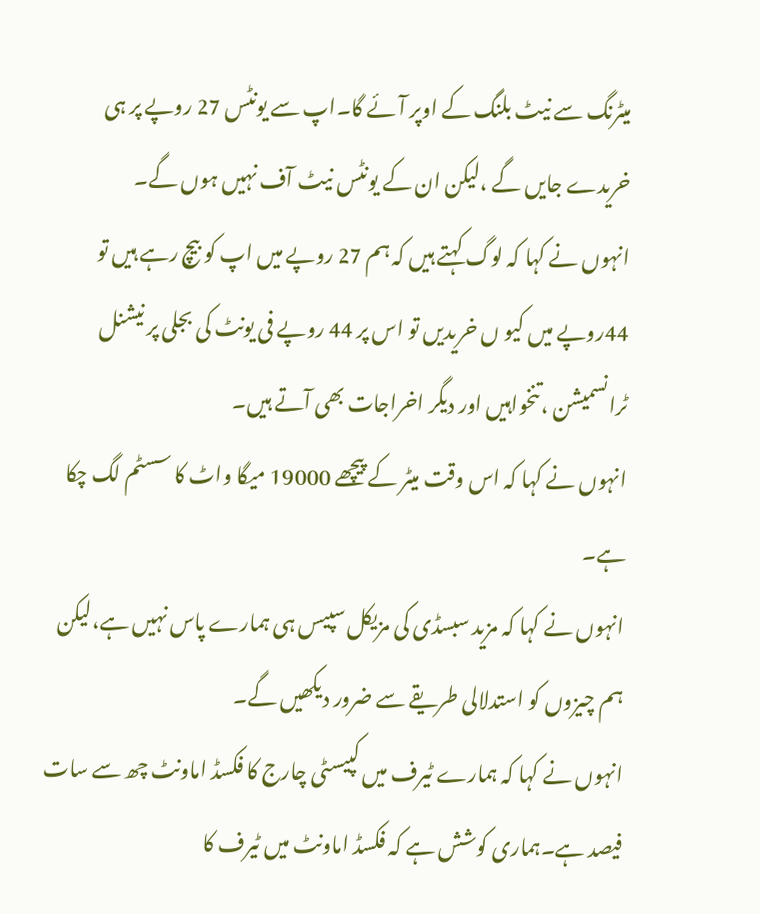میٹرنگ سے نیٹ بلنگ کے اوپر آئے گا۔اپ سے یونٹس 27 روپے پر ہی خریدے جایں گے ،لیکن ان کے یونٹس نیٹ آف نہیں ہوں گے۔
انہوں نے کہا کہ لوگ کہتے ہیں کہ ہم 27 روپے میں اپ کو بیچ رہے ہیں تو 44روپے میں کیو ں خریدیں تو اس پر 44 روپے فی یونٹ کی بجلی پر نیشنل ٹرانسمیشن ،تنخواہیں اور دیگر اخراجات بھی آتے ہیں۔
انہوں نے کہا کہ اس وقت میٹر کے پیچھے 19000 میگا واٹ کا سسٹم لگ چکا ہے۔
انہوں نے کہا کہ مزید سبسڈی کی مزیکل سپیس ہی ہمارے پاس نہیں ہے،لیکن ہم چیزوں کو استدلالی طریقے سے ضرور دیکھیں گے۔
انہوں نے کہا کہ ہمارے ٹیرف میں کپیسٹی چارج کا فکسڈ اماونٹ چھ سے سات فیصد ہے۔ہماری کوشش ہے کہ فکسڈ اماونٹ میں ٹیرف کا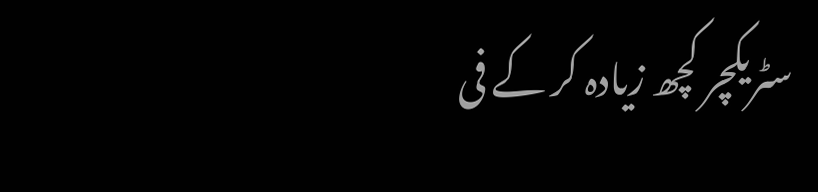سٹریکچر کچھ زیادہ کر کے فی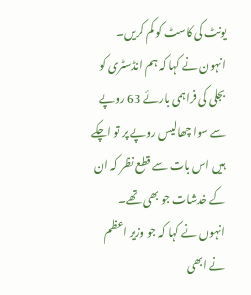یونٹ کی کاسٹ کو کم کریں۔
انہون نے کہا کہ ہم انڈسٹری کو بجلی کی فراہمی بارئے 63 روپے سے سوا چھالیس روپے پر تو اچکے ہیں اس بات سے قطع نظر کہ ان کے خدشات جو بھی تھے۔
انہوں نے کہا کہ جو وزیر اعظم نے ابھی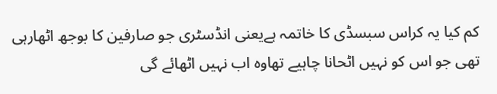کم کیا یہ کراس سبسڈی کا خاتمہ ہےیعنی انڈسٹری جو صارفین کا بوجھ اٹھارہی تھی جو اس کو نہیں اٹحانا چاہیے تھاوہ اب نہیں اٹھائے گی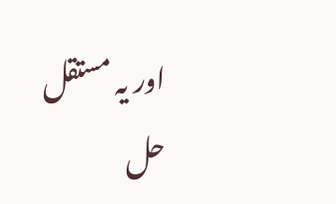اور یہ مستقل حل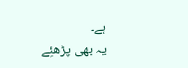ہے۔
یہ بھی پڑھئِے